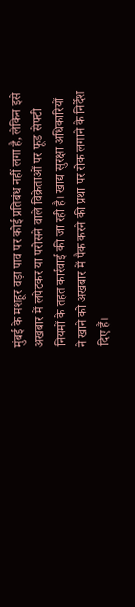मुंबई के मशहूर वड़ा पाव पर कोई प्रतिबंध नहीं लगा है, लेकिन इसे अखबार में लपेटकर या परोसने वाले विक्रेताओं पर फूड सेफ्टी नियमों के तहत कार्रवाई की जा रही है। खाद्य सुरक्षा अधिकारियों ने खाने को अखबार में पैक करने की प्रथा पर रोक लगाने के निर्देश दिए हैं।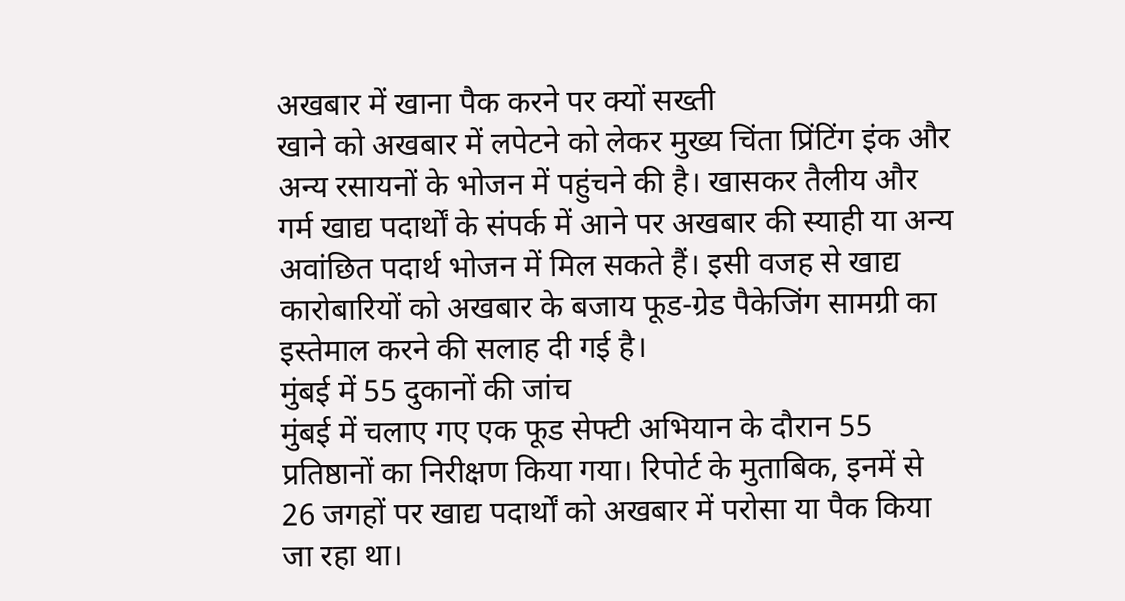अखबार में खाना पैक करने पर क्यों सख्ती
खाने को अखबार में लपेटने को लेकर मुख्य चिंता प्रिंटिंग इंक और अन्य रसायनों के भोजन में पहुंचने की है। खासकर तैलीय और गर्म खाद्य पदार्थों के संपर्क में आने पर अखबार की स्याही या अन्य अवांछित पदार्थ भोजन में मिल सकते हैं। इसी वजह से खाद्य कारोबारियों को अखबार के बजाय फूड-ग्रेड पैकेजिंग सामग्री का इस्तेमाल करने की सलाह दी गई है।
मुंबई में 55 दुकानों की जांच
मुंबई में चलाए गए एक फूड सेफ्टी अभियान के दौरान 55 प्रतिष्ठानों का निरीक्षण किया गया। रिपोर्ट के मुताबिक, इनमें से 26 जगहों पर खाद्य पदार्थों को अखबार में परोसा या पैक किया जा रहा था।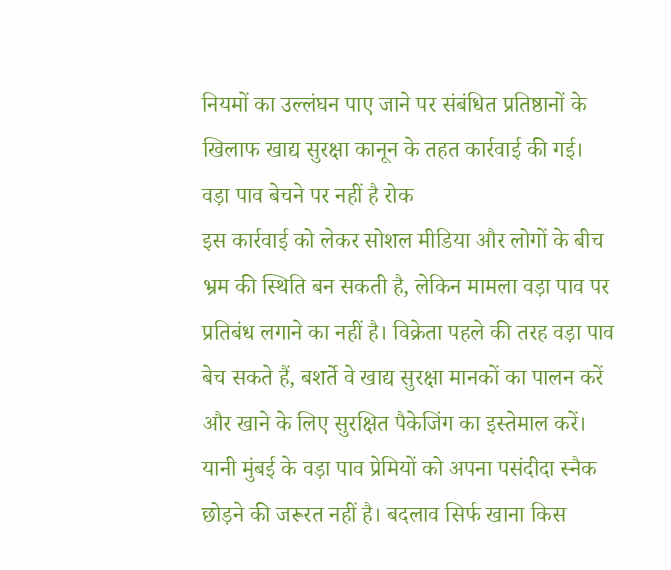नियमों का उल्लंघन पाए जाने पर संबंधित प्रतिष्ठानों के खिलाफ खाद्य सुरक्षा कानून के तहत कार्रवाई की गई।
वड़ा पाव बेचने पर नहीं है रोक
इस कार्रवाई को लेकर सोशल मीडिया और लोगों के बीच भ्रम की स्थिति बन सकती है, लेकिन मामला वड़ा पाव पर प्रतिबंध लगाने का नहीं है। विक्रेता पहले की तरह वड़ा पाव बेच सकते हैं, बशर्ते वे खाद्य सुरक्षा मानकों का पालन करें और खाने के लिए सुरक्षित पैकेजिंग का इस्तेमाल करें।
यानी मुंबई के वड़ा पाव प्रेमियों को अपना पसंदीदा स्नैक छोड़ने की जरूरत नहीं है। बदलाव सिर्फ खाना किस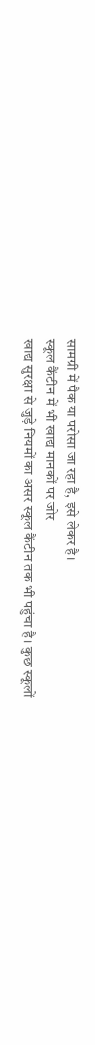सामग्री में पैक या परोसा जा रहा है, इसे लेकर है।
स्कूल कैंटीन में भी खाद्य मानकों पर जोर
खाद्य सुरक्षा से जुड़े नियमों का असर स्कूल कैंटीन तक भी पहुंचा है। कुछ स्कूलों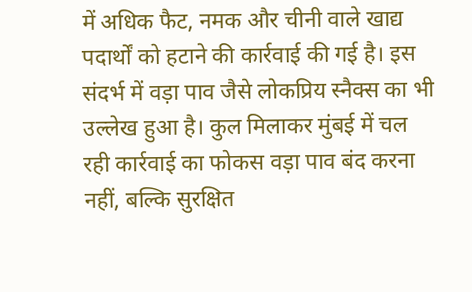में अधिक फैट, नमक और चीनी वाले खाद्य पदार्थों को हटाने की कार्रवाई की गई है। इस संदर्भ में वड़ा पाव जैसे लोकप्रिय स्नैक्स का भी उल्लेख हुआ है। कुल मिलाकर मुंबई में चल रही कार्रवाई का फोकस वड़ा पाव बंद करना नहीं, बल्कि सुरक्षित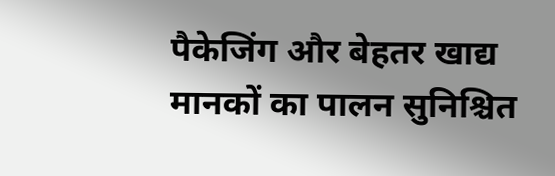पैकेजिंग और बेहतर खाद्य मानकों का पालन सुनिश्चित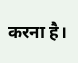करना है।